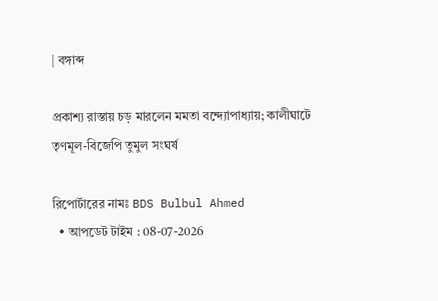| বঙ্গাব্দ

প্রকাশ্য রাস্তায় চড় মারলেন মমতা বন্দ্যোপাধ্যায়; কালীঘাটে তৃণমূল-বিজেপি তুমুল সংঘর্ষ

রিপোর্টারের নামঃ BDS Bulbul Ahmed
  • আপডেট টাইম : 08-07-2026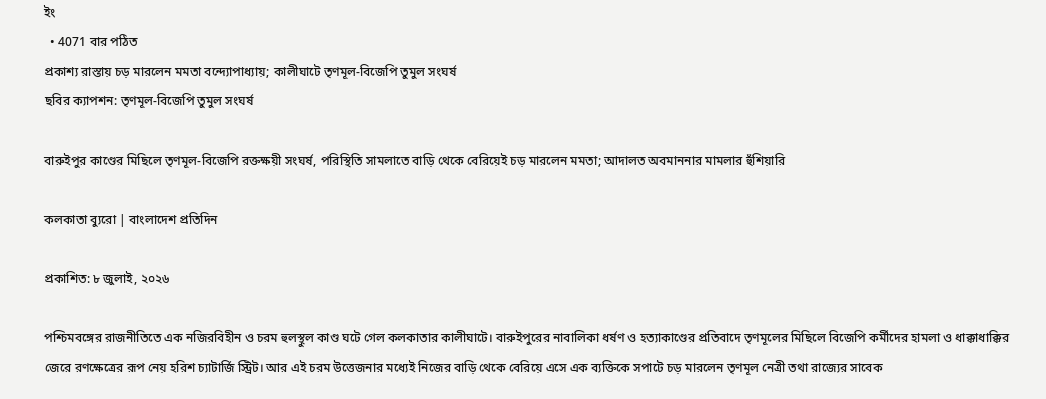ইং
  • 4071 বার পঠিত
প্রকাশ্য রাস্তায় চড় মারলেন মমতা বন্দ্যোপাধ্যায়; কালীঘাটে তৃণমূল-বিজেপি তুমুল সংঘর্ষ
ছবির ক্যাপশন: তৃণমূল-বিজেপি তুমুল সংঘর্ষ

বারুইপুর কাণ্ডের মিছিলে তৃণমূল-বিজেপি রক্তক্ষয়ী সংঘর্ষ, পরিস্থিতি সামলাতে বাড়ি থেকে বেরিয়েই চড় মারলেন মমতা; আদালত অবমাননার মামলার হুঁশিয়ারি

কলকাতা ব্যুরো | বাংলাদেশ প্রতিদিন

প্রকাশিত: ৮ জুলাই, ২০২৬

পশ্চিমবঙ্গের রাজনীতিতে এক নজিরবিহীন ও চরম হুলস্থুল কাণ্ড ঘটে গেল কলকাতার কালীঘাটে। বারুইপুরের নাবালিকা ধর্ষণ ও হত্যাকাণ্ডের প্রতিবাদে তৃণমূলের মিছিলে বিজেপি কর্মীদের হামলা ও ধাক্কাধাক্কির জেরে রণক্ষেত্রের রূপ নেয় হরিশ চ্যাটার্জি স্ট্রিট। আর এই চরম উত্তেজনার মধ্যেই নিজের বাড়ি থেকে বেরিয়ে এসে এক ব্যক্তিকে সপাটে চড় মারলেন তৃণমূল নেত্রী তথা রাজ্যের সাবেক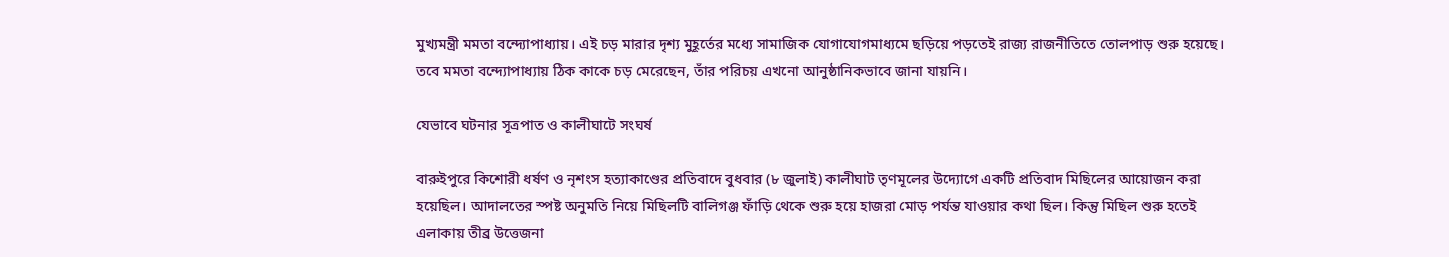মুখ্যমন্ত্রী মমতা বন্দ্যোপাধ্যায়। এই চড় মারার দৃশ্য মুহূর্তের মধ্যে সামাজিক যোগাযোগমাধ্যমে ছড়িয়ে পড়তেই রাজ্য রাজনীতিতে তোলপাড় শুরু হয়েছে। তবে মমতা বন্দ্যোপাধ্যায় ঠিক কাকে চড় মেরেছেন, তাঁর পরিচয় এখনো আনুষ্ঠানিকভাবে জানা যায়নি।

যেভাবে ঘটনার সূত্রপাত ও কালীঘাটে সংঘর্ষ

বারুইপুরে কিশোরী ধর্ষণ ও নৃশংস হত্যাকাণ্ডের প্রতিবাদে বুধবার (৮ জুলাই) কালীঘাট তৃণমূলের উদ্যোগে একটি প্রতিবাদ মিছিলের আয়োজন করা হয়েছিল। আদালতের স্পষ্ট অনুমতি নিয়ে মিছিলটি বালিগঞ্জ ফাঁড়ি থেকে শুরু হয়ে হাজরা মোড় পর্যন্ত যাওয়ার কথা ছিল। কিন্তু মিছিল শুরু হতেই এলাকায় তীব্র উত্তেজনা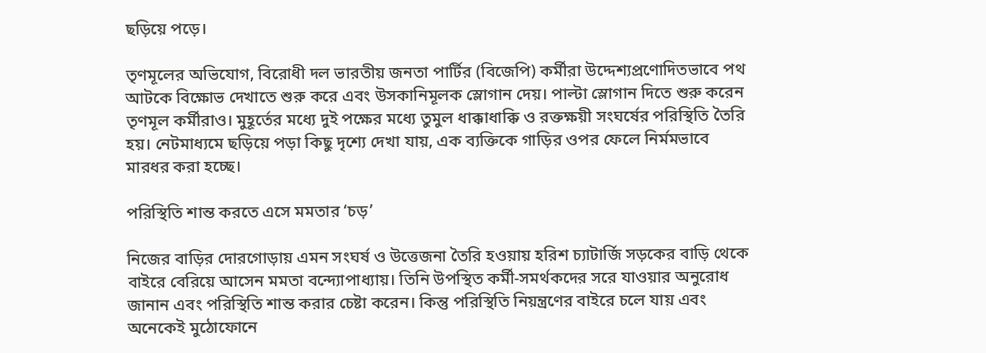ছড়িয়ে পড়ে।

তৃণমূলের অভিযোগ, বিরোধী দল ভারতীয় জনতা পার্টির (বিজেপি) কর্মীরা উদ্দেশ্যপ্রণোদিতভাবে পথ আটকে বিক্ষোভ দেখাতে শুরু করে এবং উসকানিমূলক স্লোগান দেয়। পাল্টা স্লোগান দিতে শুরু করেন তৃণমূল কর্মীরাও। মুহূর্তের মধ্যে দুই পক্ষের মধ্যে তুমুল ধাক্কাধাক্কি ও রক্তক্ষয়ী সংঘর্ষের পরিস্থিতি তৈরি হয়। নেটমাধ্যমে ছড়িয়ে পড়া কিছু দৃশ্যে দেখা যায়, এক ব্যক্তিকে গাড়ির ওপর ফেলে নির্মমভাবে মারধর করা হচ্ছে।

পরিস্থিতি শান্ত করতে এসে মমতার ‘চড়’

নিজের বাড়ির দোরগোড়ায় এমন সংঘর্ষ ও উত্তেজনা তৈরি হওয়ায় হরিশ চ্যাটার্জি সড়কের বাড়ি থেকে বাইরে বেরিয়ে আসেন মমতা বন্দ্যোপাধ্যায়। তিনি উপস্থিত কর্মী-সমর্থকদের সরে যাওয়ার অনুরোধ জানান এবং পরিস্থিতি শান্ত করার চেষ্টা করেন। কিন্তু পরিস্থিতি নিয়ন্ত্রণের বাইরে চলে যায় এবং অনেকেই মুঠোফোনে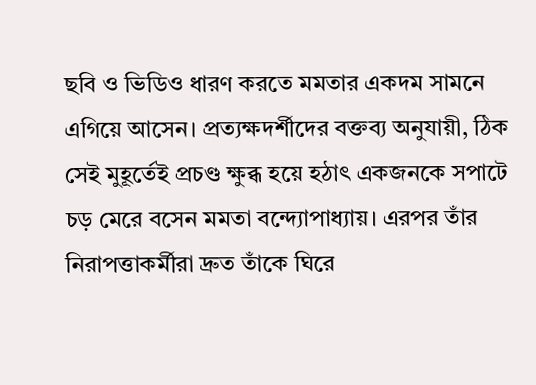ছবি ও ভিডিও ধারণ করতে মমতার একদম সামনে এগিয়ে আসেন। প্রত্যক্ষদর্শীদের বক্তব্য অনুযায়ী, ঠিক সেই মুহূর্তেই প্রচণ্ড ক্ষুব্ধ হয়ে হঠাৎ একজনকে সপাটে চড় মেরে বসেন মমতা বন্দ্যোপাধ্যায়। এরপর তাঁর নিরাপত্তাকর্মীরা দ্রুত তাঁকে ঘিরে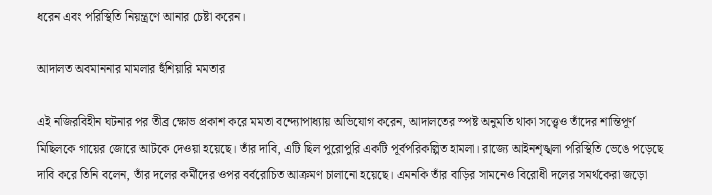ধরেন এবং পরিস্থিতি নিয়ন্ত্রণে আনার চেষ্টা করেন।

আদালত অবমাননার মামলার হুঁশিয়ারি মমতার

এই নজিরবিহীন ঘটনার পর তীব্র ক্ষোভ প্রকাশ করে মমতা বন্দ্যোপাধ্যায় অভিযোগ করেন, আদালতের স্পষ্ট অনুমতি থাকা সত্ত্বেও তাঁদের শান্তিপূর্ণ মিছিলকে গায়ের জোরে আটকে দেওয়া হয়েছে। তাঁর দাবি, এটি ছিল পুরোপুরি একটি পূর্বপরিকল্পিত হামলা। রাজ্যে আইনশৃঙ্খলা পরিস্থিতি ভেঙে পড়েছে দাবি করে তিনি বলেন, তাঁর দলের কর্মীদের ওপর বর্বরোচিত আক্রমণ চালানো হয়েছে। এমনকি তাঁর বাড়ির সামনেও বিরোধী দলের সমর্থকেরা জড়ো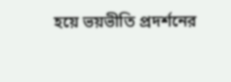হয়ে ভয়ভীতি প্রদর্শনের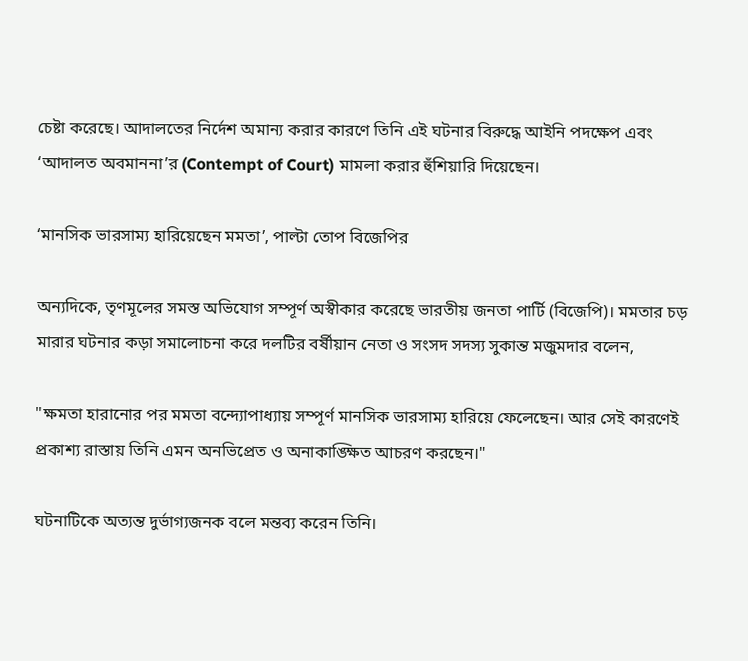চেষ্টা করেছে। আদালতের নির্দেশ অমান্য করার কারণে তিনি এই ঘটনার বিরুদ্ধে আইনি পদক্ষেপ এবং ‘আদালত অবমাননা’র (Contempt of Court) মামলা করার হুঁশিয়ারি দিয়েছেন।

‘মানসিক ভারসাম্য হারিয়েছেন মমতা’, পাল্টা তোপ বিজেপির

অন্যদিকে, তৃণমূলের সমস্ত অভিযোগ সম্পূর্ণ অস্বীকার করেছে ভারতীয় জনতা পার্টি (বিজেপি)। মমতার চড় মারার ঘটনার কড়া সমালোচনা করে দলটির বর্ষীয়ান নেতা ও সংসদ সদস্য সুকান্ত মজুমদার বলেন,

"ক্ষমতা হারানোর পর মমতা বন্দ্যোপাধ্যায় সম্পূর্ণ মানসিক ভারসাম্য হারিয়ে ফেলেছেন। আর সেই কারণেই প্রকাশ্য রাস্তায় তিনি এমন অনভিপ্রেত ও অনাকাঙ্ক্ষিত আচরণ করছেন।"

ঘটনাটিকে অত্যন্ত দুর্ভাগ্যজনক বলে মন্তব্য করেন তিনি।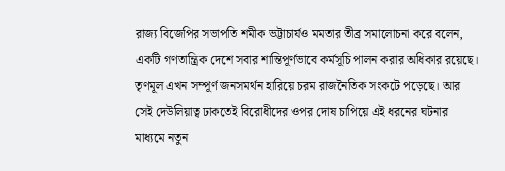রাজ্য বিজেপির সভাপতি শমীক ভট্টাচার্যও মমতার তীব্র সমালোচনা করে বলেন, একটি গণতান্ত্রিক দেশে সবার শান্তিপূর্ণভাবে কর্মসূচি পালন করার অধিকার রয়েছে। তৃণমূল এখন সম্পূর্ণ জনসমর্থন হারিয়ে চরম রাজনৈতিক সংকটে পড়েছে। আর সেই দেউলিয়াত্ব ঢাকতেই বিরোধীদের ওপর দোষ চাপিয়ে এই ধরনের ঘটনার মাধ্যমে নতুন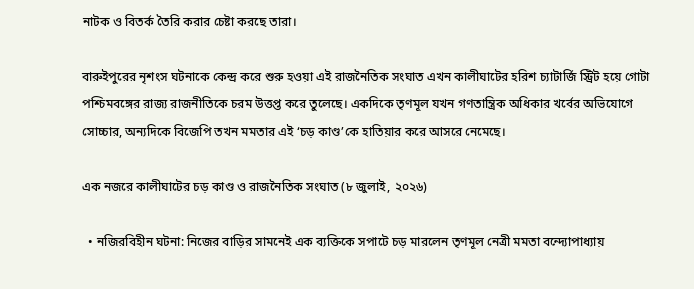নাটক ও বিতর্ক তৈরি করার চেষ্টা করছে তারা।

বারুইপুরের নৃশংস ঘটনাকে কেন্দ্র করে শুরু হওয়া এই রাজনৈতিক সংঘাত এখন কালীঘাটের হরিশ চ্যাটার্জি স্ট্রিট হয়ে গোটা পশ্চিমবঙ্গের রাজ্য রাজনীতিকে চরম উত্তপ্ত করে তুলেছে। একদিকে তৃণমূল যখন গণতান্ত্রিক অধিকার খর্বের অভিযোগে সোচ্চার, অন্যদিকে বিজেপি তখন মমতার এই ‘চড় কাণ্ড’কে হাতিয়ার করে আসরে নেমেছে।

এক নজরে কালীঘাটের চড় কাণ্ড ও রাজনৈতিক সংঘাত (৮ জুলাই, ২০২৬)

  • নজিরবিহীন ঘটনা: নিজের বাড়ির সামনেই এক ব্যক্তিকে সপাটে চড় মারলেন তৃণমূল নেত্রী মমতা বন্দ্যোপাধ্যায়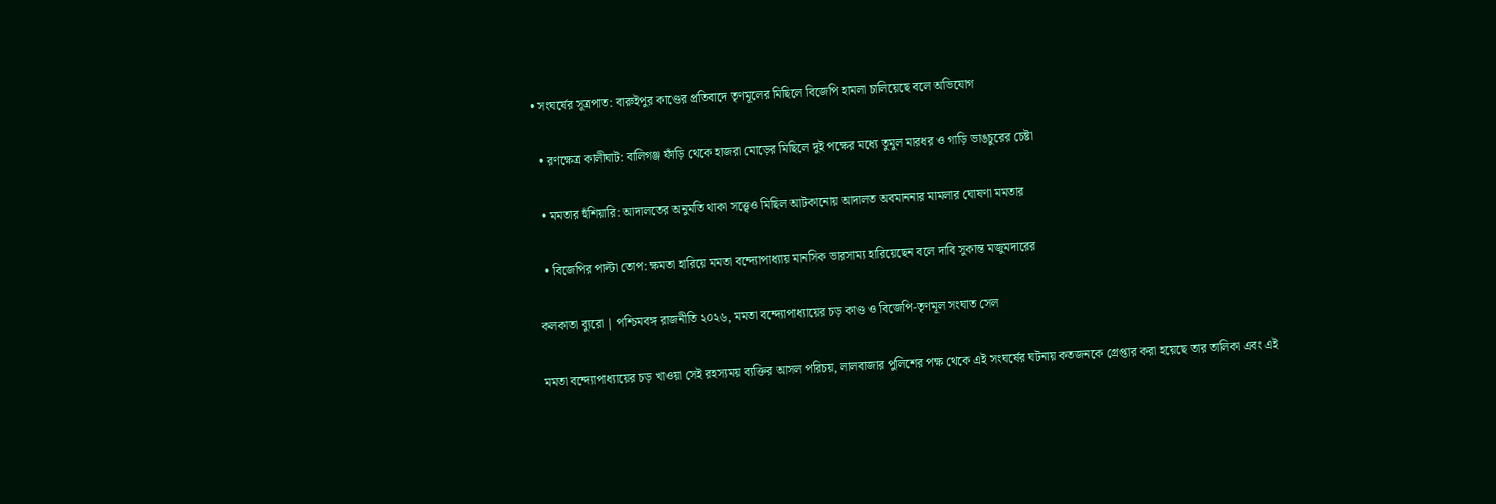• সংঘর্ষের সূত্রপাত: বারুইপুর কাণ্ডের প্রতিবাদে তৃণমূলের মিছিলে বিজেপি হামলা চালিয়েছে বলে অভিযোগ

  • রণক্ষেত্র কালীঘাট: বালিগঞ্জ ফাঁড়ি থেকে হাজরা মোড়ের মিছিলে দুই পক্ষের মধ্যে তুমুল মারধর ও গাড়ি ভাঙচুরের চেষ্টা

  • মমতার হুঁশিয়ারি: আদালতের অনুমতি থাকা সত্ত্বেও মিছিল আটকানোয় আদালত অবমাননার মামলার ঘোষণা মমতার

  • বিজেপির পাল্টা তোপ: ক্ষমতা হারিয়ে মমতা বন্দ্যোপাধ্যায় মানসিক ভারসাম্য হারিয়েছেন বলে দাবি সুকান্ত মজুমদারের

কলকাতা ব্যুরো | পশ্চিমবঙ্গ রাজনীতি ২০২৬, মমতা বন্দ্যোপাধ্যায়ের চড় কাণ্ড ও বিজেপি-তৃণমূল সংঘাত সেল

মমতা বন্দ্যোপাধ্যায়ের চড় খাওয়া সেই রহস্যময় ব্যক্তির আসল পরিচয়, লালবাজার পুলিশের পক্ষ থেকে এই সংঘর্ষের ঘটনায় কতজনকে গ্রেপ্তার করা হয়েছে তার তালিকা এবং এই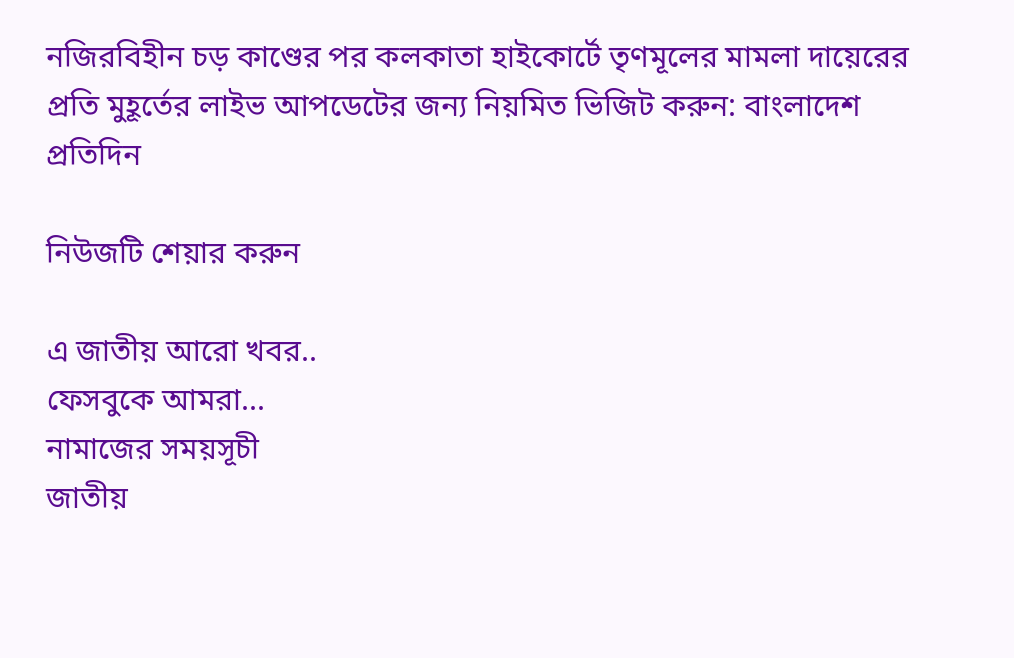নজিরবিহীন চড় কাণ্ডের পর কলকাতা হাইকোর্টে তৃণমূলের মামলা দায়েরের প্রতি মুহূর্তের লাইভ আপডেটের জন্য নিয়মিত ভিজিট করুন: বাংলাদেশ প্রতিদিন

নিউজটি শেয়ার করুন

এ জাতীয় আরো খবর..
ফেসবুকে আমরা...
নামাজের সময়সূচী
জাতীয়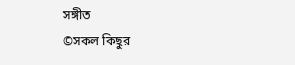সঙ্গীত
©সকল কিছুর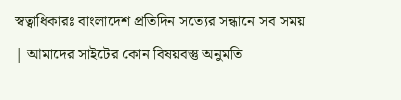স্বত্বাধিকারঃ বাংলাদেশ প্রতিদিন সত্যের সন্ধানে সব সময় | আমাদের সাইটের কোন বিষয়বস্তু অনুমতি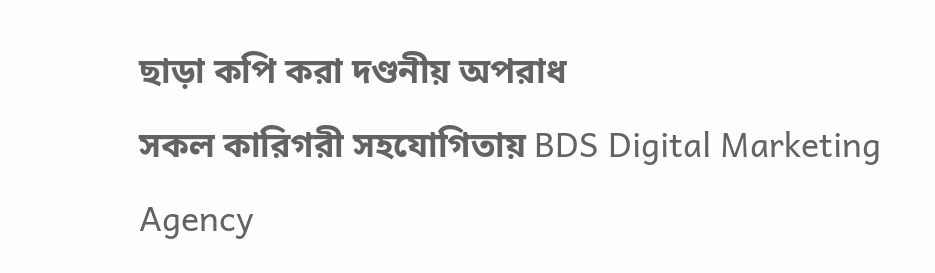ছাড়া কপি করা দণ্ডনীয় অপরাধ
সকল কারিগরী সহযোগিতায় BDS Digital Marketing Agency